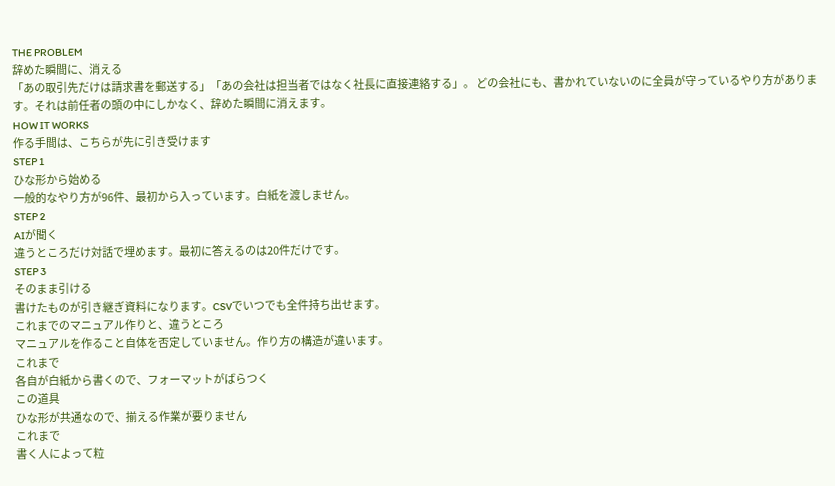THE PROBLEM
辞めた瞬間に、消える
「あの取引先だけは請求書を郵送する」「あの会社は担当者ではなく社長に直接連絡する」。 どの会社にも、書かれていないのに全員が守っているやり方があります。それは前任者の頭の中にしかなく、辞めた瞬間に消えます。
HOW IT WORKS
作る手間は、こちらが先に引き受けます
STEP 1
ひな形から始める
一般的なやり方が96件、最初から入っています。白紙を渡しません。
STEP 2
AIが聞く
違うところだけ対話で埋めます。最初に答えるのは20件だけです。
STEP 3
そのまま引ける
書けたものが引き継ぎ資料になります。CSVでいつでも全件持ち出せます。
これまでのマニュアル作りと、違うところ
マニュアルを作ること自体を否定していません。作り方の構造が違います。
これまで
各自が白紙から書くので、フォーマットがばらつく
この道具
ひな形が共通なので、揃える作業が要りません
これまで
書く人によって粒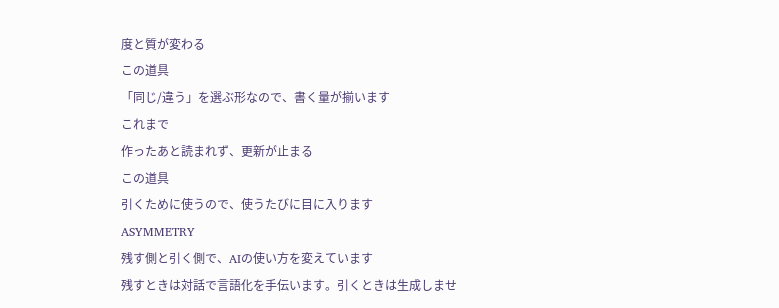度と質が変わる
この道具
「同じ/違う」を選ぶ形なので、書く量が揃います
これまで
作ったあと読まれず、更新が止まる
この道具
引くために使うので、使うたびに目に入ります
ASYMMETRY
残す側と引く側で、AIの使い方を変えています
残すときは対話で言語化を手伝います。引くときは生成しませ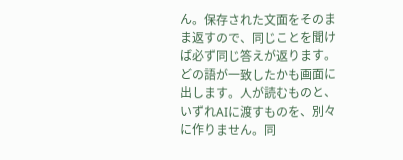ん。保存された文面をそのまま返すので、同じことを聞けば必ず同じ答えが返ります。 どの語が一致したかも画面に出します。人が読むものと、いずれAIに渡すものを、別々に作りません。同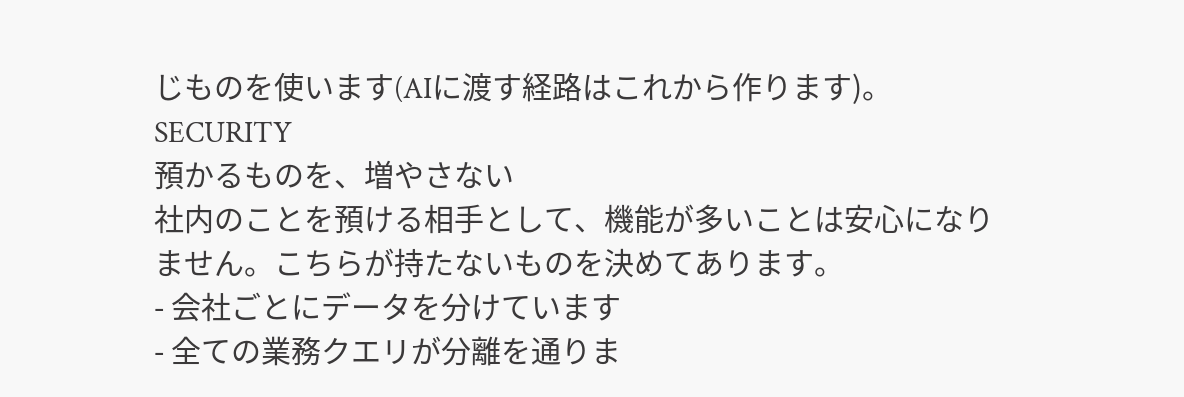じものを使います(AIに渡す経路はこれから作ります)。
SECURITY
預かるものを、増やさない
社内のことを預ける相手として、機能が多いことは安心になりません。こちらが持たないものを決めてあります。
- 会社ごとにデータを分けています
- 全ての業務クエリが分離を通りま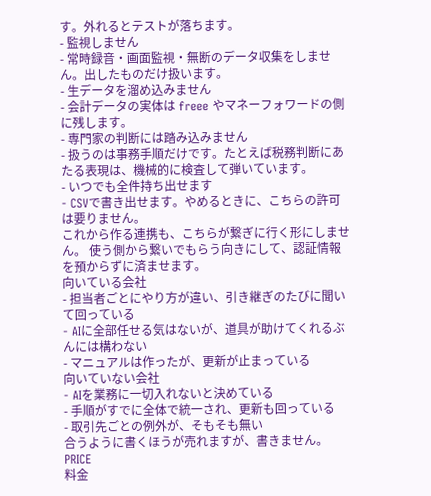す。外れるとテストが落ちます。
- 監視しません
- 常時録音・画面監視・無断のデータ収集をしません。出したものだけ扱います。
- 生データを溜め込みません
- 会計データの実体は freee やマネーフォワードの側に残します。
- 専門家の判断には踏み込みません
- 扱うのは事務手順だけです。たとえば税務判断にあたる表現は、機械的に検査して弾いています。
- いつでも全件持ち出せます
- CSVで書き出せます。やめるときに、こちらの許可は要りません。
これから作る連携も、こちらが繋ぎに行く形にしません。 使う側から繋いでもらう向きにして、認証情報を預からずに済ませます。
向いている会社
- 担当者ごとにやり方が違い、引き継ぎのたびに聞いて回っている
- AIに全部任せる気はないが、道具が助けてくれるぶんには構わない
- マニュアルは作ったが、更新が止まっている
向いていない会社
- AIを業務に一切入れないと決めている
- 手順がすでに全体で統一され、更新も回っている
- 取引先ごとの例外が、そもそも無い
合うように書くほうが売れますが、書きません。
PRICE
料金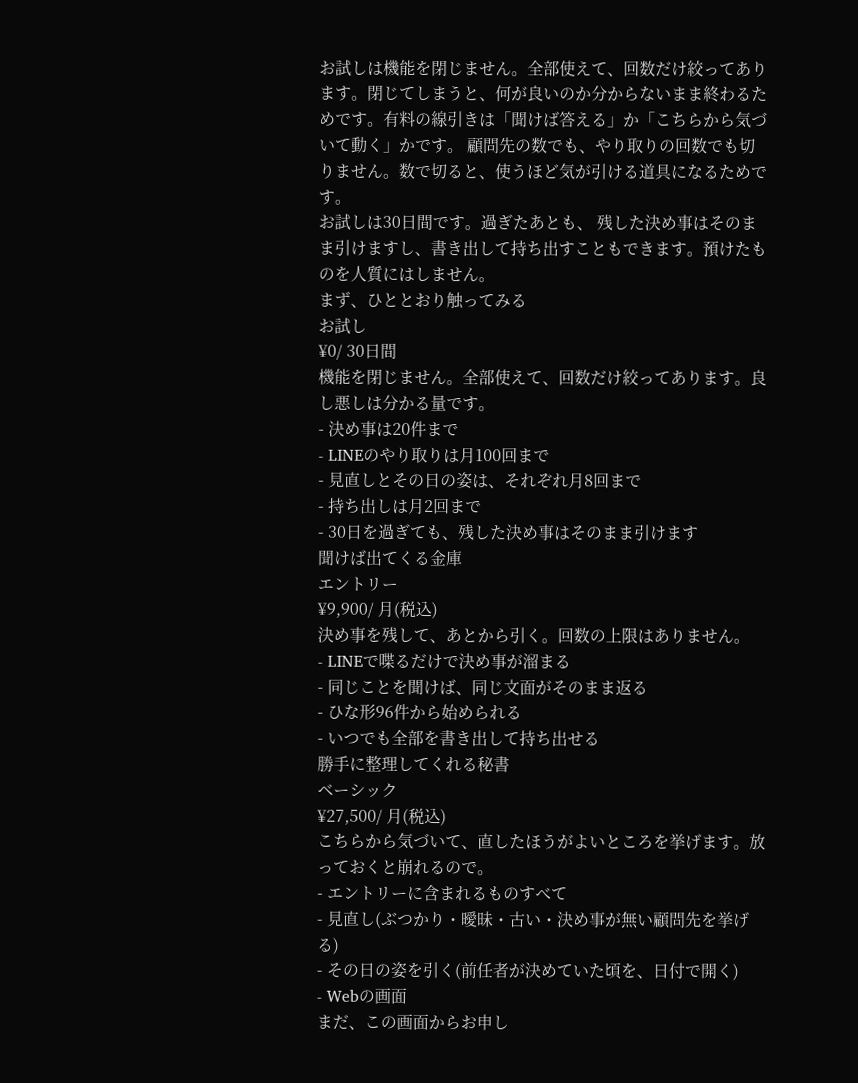お試しは機能を閉じません。全部使えて、回数だけ絞ってあります。閉じてしまうと、何が良いのか分からないまま終わるためです。有料の線引きは「聞けば答える」か「こちらから気づいて動く」かです。 顧問先の数でも、やり取りの回数でも切りません。数で切ると、使うほど気が引ける道具になるためです。
お試しは30日間です。過ぎたあとも、 残した決め事はそのまま引けますし、書き出して持ち出すこともできます。預けたものを人質にはしません。
まず、ひととおり触ってみる
お試し
¥0/ 30日間
機能を閉じません。全部使えて、回数だけ絞ってあります。良し悪しは分かる量です。
- 決め事は20件まで
- LINEのやり取りは月100回まで
- 見直しとその日の姿は、それぞれ月8回まで
- 持ち出しは月2回まで
- 30日を過ぎても、残した決め事はそのまま引けます
聞けば出てくる金庫
エントリー
¥9,900/ 月(税込)
決め事を残して、あとから引く。回数の上限はありません。
- LINEで喋るだけで決め事が溜まる
- 同じことを聞けば、同じ文面がそのまま返る
- ひな形96件から始められる
- いつでも全部を書き出して持ち出せる
勝手に整理してくれる秘書
ベーシック
¥27,500/ 月(税込)
こちらから気づいて、直したほうがよいところを挙げます。放っておくと崩れるので。
- エントリーに含まれるものすべて
- 見直し(ぶつかり・曖昧・古い・決め事が無い顧問先を挙げる)
- その日の姿を引く(前任者が決めていた頃を、日付で開く)
- Webの画面
まだ、この画面からお申し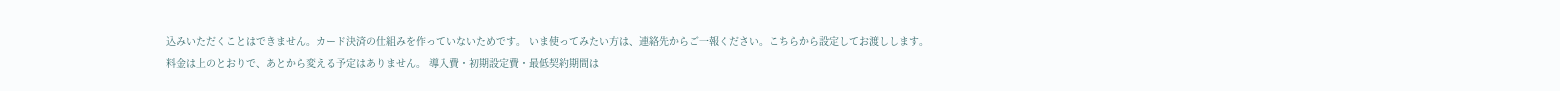込みいただくことはできません。カード決済の仕組みを作っていないためです。 いま使ってみたい方は、連絡先からご一報ください。こちらから設定してお渡しします。
料金は上のとおりで、あとから変える予定はありません。 導入費・初期設定費・最低契約期間は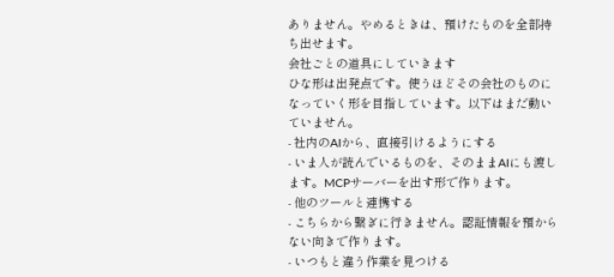ありません。やめるときは、預けたものを全部持ち出せます。
会社ごとの道具にしていきます
ひな形は出発点です。使うほどその会社のものになっていく形を目指しています。以下はまだ動いていません。
- 社内のAIから、直接引けるようにする
- いま人が読んでいるものを、そのままAIにも渡します。MCPサーバーを出す形で作ります。
- 他のツールと連携する
- こちらから繋ぎに行きません。認証情報を預からない向きで作ります。
- いつもと違う作業を見つける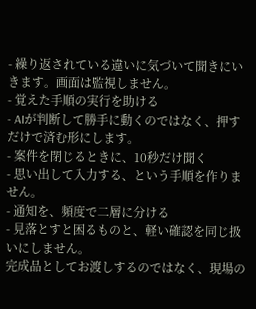- 繰り返されている違いに気づいて聞きにいきます。画面は監視しません。
- 覚えた手順の実行を助ける
- AIが判断して勝手に動くのではなく、押すだけで済む形にします。
- 案件を閉じるときに、10秒だけ聞く
- 思い出して入力する、という手順を作りません。
- 通知を、頻度で二層に分ける
- 見落とすと困るものと、軽い確認を同じ扱いにしません。
完成品としてお渡しするのではなく、現場の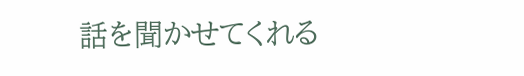話を聞かせてくれる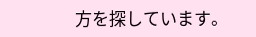方を探しています。